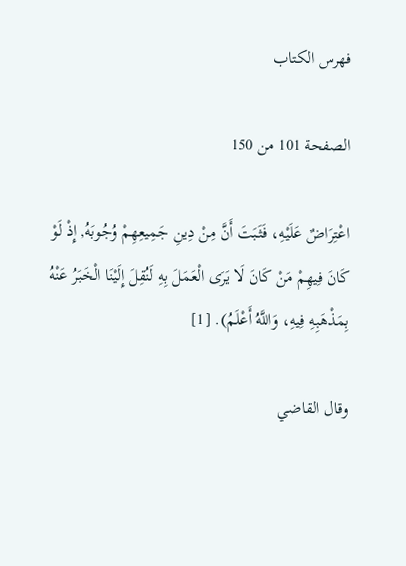فهرس الكتاب

الصفحة 101 من 150

اعْتِرَاضٌ عَلَيْهِ، فَثَبَتَ أَنَّ مِنْ دِينِ جَمِيعِهِمْ وُجُوبَهُ, إِذْ لَوْ كَانَ فِيهِمْ مَنْ كَانَ لَا يَرَى الْعَمَلَ بِهِ لَنُقِلَ إِلَيْنَا الْخَبَرُ عَنْهُ بِمَذْهَبِهِ فِيهِ، وَاللَّهُ أَعْلَمُ). [1]

وقال القاضي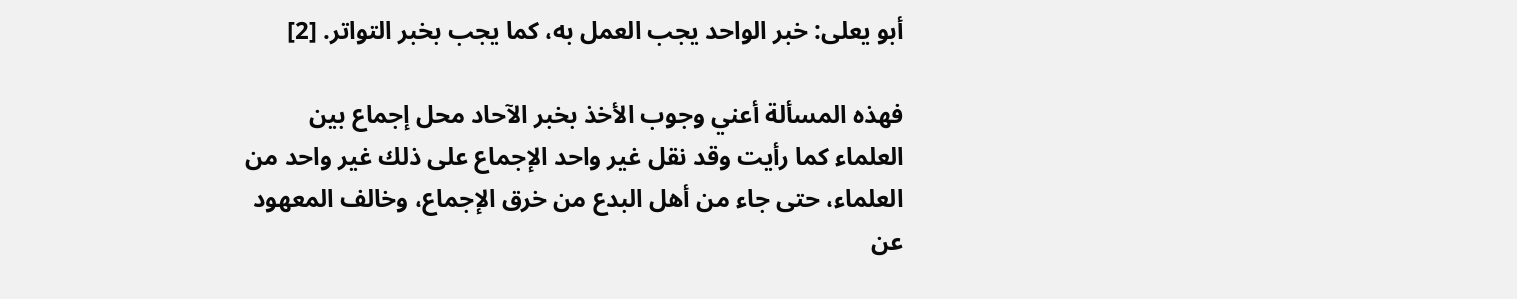أبو يعلى: خبر الواحد يجب العمل به، كما يجب بخبر التواتر. [2]

فهذه المسألة أعني وجوب الأخذ بخبر الآحاد محل إجماع بين العلماء كما رأيت وقد نقل غير واحد الإجماع على ذلك غير واحد من العلماء، حتى جاء من أهل البدع من خرق الإجماع، وخالف المعهود عن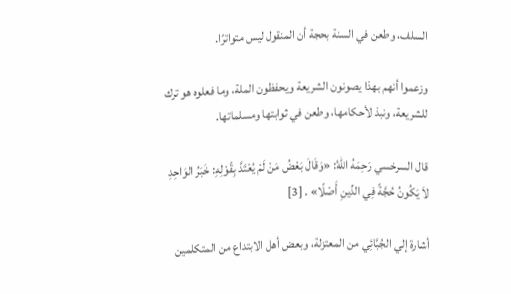السلف، وطعن في السنة بحجة أن المنقول ليس متواترًا.

وزعموا أنهم بهذا يصونون الشريعة ويحفظون الملة، وما فعلوه هو ترك للشريعة، ونبذ لأحكامها، وطعن في ثوابتها ومسلماتها.

قال السرخسي رَحِمَهُ اللهُ: «وَقَالَ بَعْضُ مَنْ لَمْ يُعْتَدَّ بِقًوْلِهِ: خَبَرُ الوَاحِدِ لاَ يَكُونُ حُجَّةً فِي الدِّينِ أَصْلًا» . [3]

أشارة إلي الجُبَّائِي من المعتزلة، وبعض أهل الابتداع من المتكلمين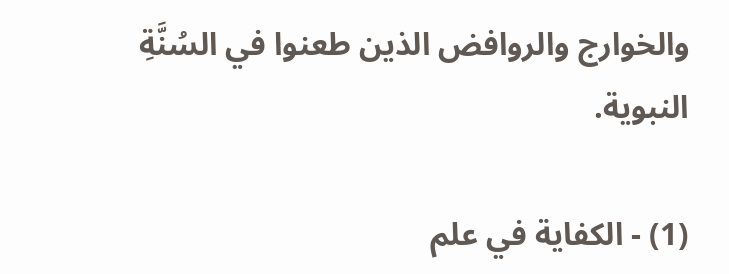والخوارج والروافض الذين طعنوا في السُنَّةِ النبوية.

(1) - الكفاية في علم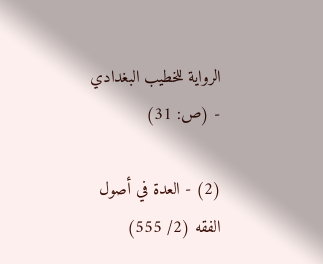الرواية للخطيب البغدادي - (ص: 31)

(2) - العدة في أصول الفقه (2/ 555)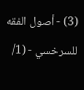(3) - أصول الفقه للسرخسي - (1/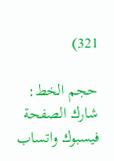321)

حجم الخط:
شارك الصفحة
فيسبوك واتساب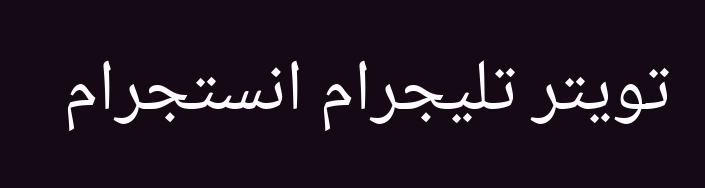تويتر تليجرام انستجرام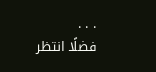. . .
فضلًا انتظر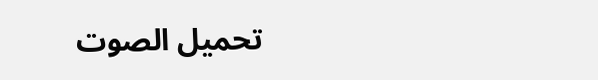تحميل الصوت